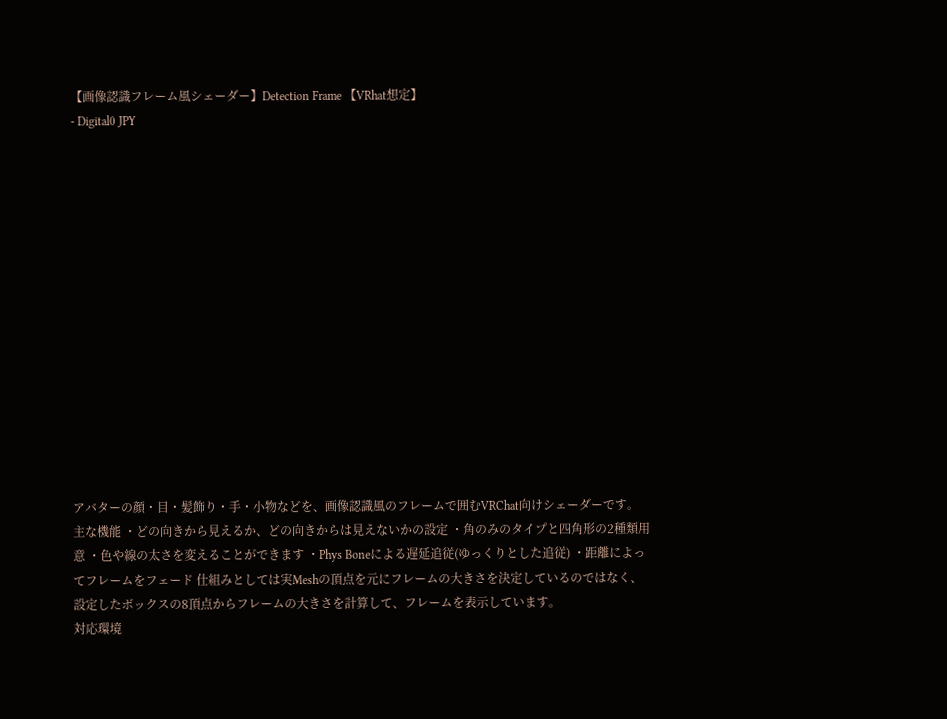【画像認識フレーム風シェーダー】Detection Frame 【VRhat想定】
- Digital0 JPY















アバターの顔・目・髪飾り・手・小物などを、画像認識風のフレームで囲むVRChat向けシェーダーです。 主な機能 ・どの向きから見えるか、どの向きからは見えないかの設定 ・角のみのタイプと四角形の2種類用意 ・色や線の太さを変えることができます ・Phys Boneによる遅延追従(ゆっくりとした追従) ・距離によってフレームをフェード 仕組みとしては実Meshの頂点を元にフレームの大きさを決定しているのではなく、設定したボックスの8頂点からフレームの大きさを計算して、フレームを表示しています。
対応環境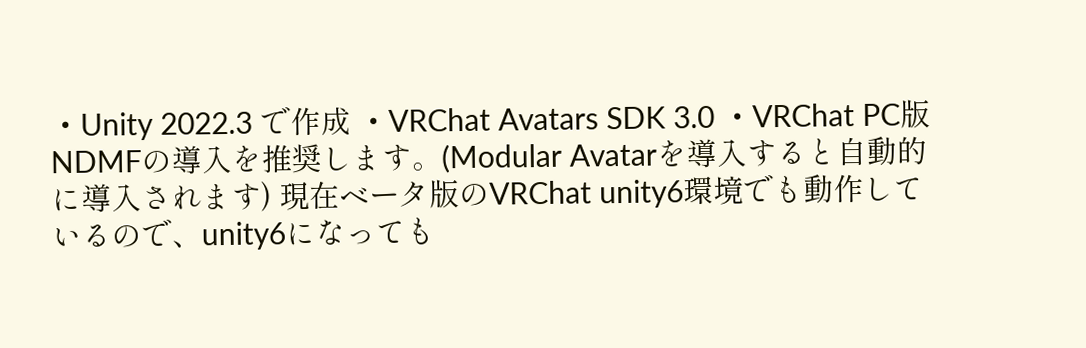・Unity 2022.3 で作成 ・VRChat Avatars SDK 3.0 ・VRChat PC版 NDMFの導入を推奨します。(Modular Avatarを導入すると自動的に導入されます) 現在ベータ版のVRChat unity6環境でも動作しているので、unity6になっても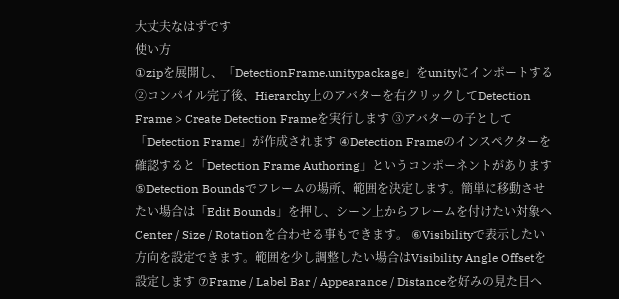大丈夫なはずです
使い方
①zipを展開し、「DetectionFrame.unitypackage」をunityにインポートする ②コンパイル完了後、Hierarchy上のアバターを右クリックしてDetection Frame > Create Detection Frameを実行します ③アバターの子として「Detection Frame」が作成されます ④Detection Frameのインスペクターを確認すると「Detection Frame Authoring」というコンポーネントがあります ⑤Detection Boundsでフレームの場所、範囲を決定します。簡単に移動させたい場合は「Edit Bounds」を押し、シーン上からフレームを付けたい対象へCenter / Size / Rotationを合わせる事もできます。 ⑥Visibilityで表示したい方向を設定できます。範囲を少し調整したい場合はVisibility Angle Offsetを設定します ⑦Frame / Label Bar / Appearance / Distanceを好みの見た目へ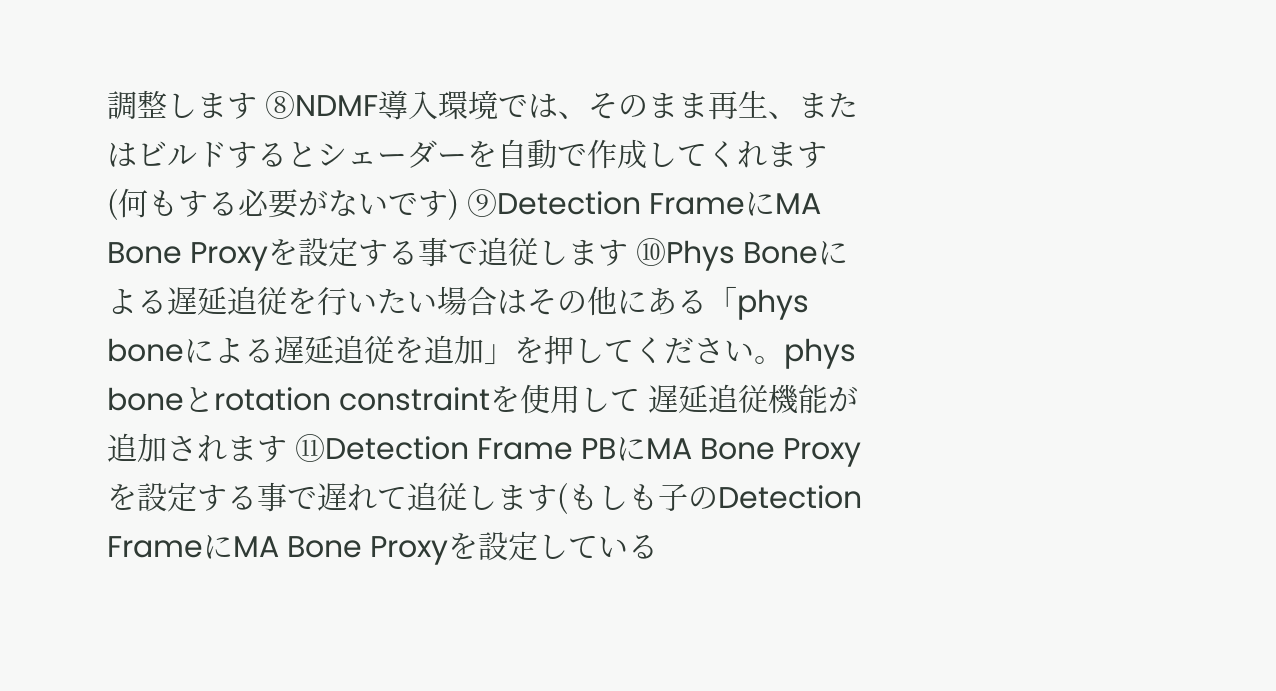調整します ⑧NDMF導入環境では、そのまま再生、またはビルドするとシェーダーを自動で作成してくれます(何もする必要がないです) ⑨Detection FrameにMA Bone Proxyを設定する事で追従します ⑩Phys Boneによる遅延追従を行いたい場合はその他にある「phys boneによる遅延追従を追加」を押してください。phys boneとrotation constraintを使用して 遅延追従機能が追加されます ⑪Detection Frame PBにMA Bone Proxyを設定する事で遅れて追従します(もしも子のDetection FrameにMA Bone Proxyを設定している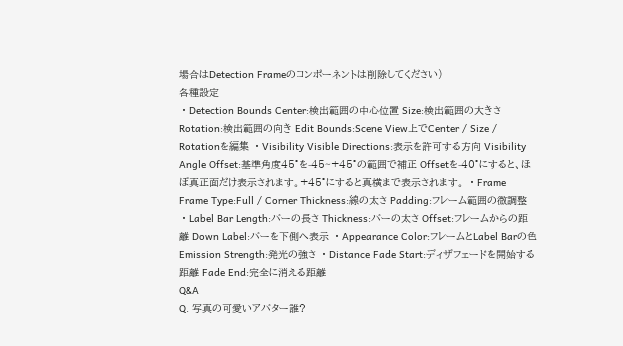場合はDetection Frameのコンポーネントは削除してください)
各種設定
・Detection Bounds Center:検出範囲の中心位置 Size:検出範囲の大きさ Rotation:検出範囲の向き Edit Bounds:Scene View上でCenter / Size / Rotationを編集 ・Visibility Visible Directions:表示を許可する方向 Visibility Angle Offset:基準角度45°を-45~+45°の範囲で補正 Offsetを-40°にすると、ほぼ真正面だけ表示されます。+45°にすると真横まで表示されます。 ・Frame Frame Type:Full / Corner Thickness:線の太さ Padding:フレーム範囲の微調整 ・Label Bar Length:バーの長さ Thickness:バーの太さ Offset:フレームからの距離 Down Label:バーを下側へ表示 ・Appearance Color:フレームとLabel Barの色 Emission Strength:発光の強さ ・Distance Fade Start:ディザフェードを開始する距離 Fade End:完全に消える距離
Q&A
Q. 写真の可愛いアバター誰?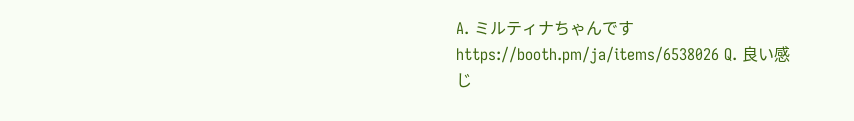A. ミルティナちゃんです https://booth.pm/ja/items/6538026 Q. 良い感じ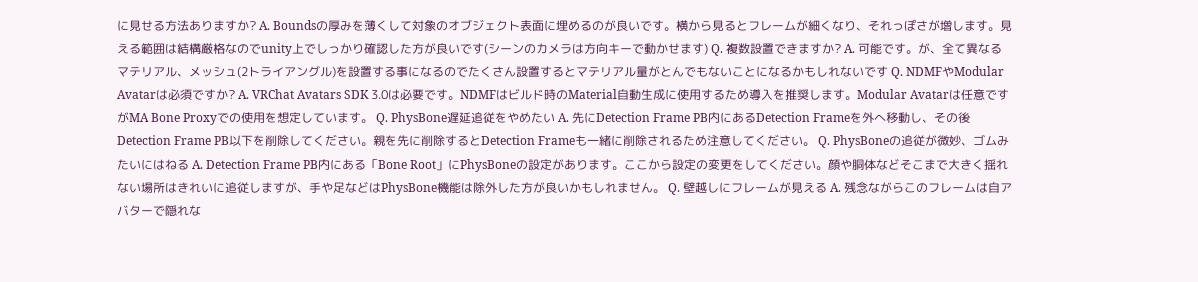に見せる方法ありますか? A. Boundsの厚みを薄くして対象のオブジェクト表面に埋めるのが良いです。横から見るとフレームが細くなり、それっぽさが増します。見える範囲は結構厳格なのでunity上でしっかり確認した方が良いです(シーンのカメラは方向キーで動かせます) Q. 複数設置できますか? A. 可能です。が、全て異なるマテリアル、メッシュ(2トライアングル)を設置する事になるのでたくさん設置するとマテリアル量がとんでもないことになるかもしれないです Q. NDMFやModular Avatarは必須ですか? A. VRChat Avatars SDK 3.0は必要です。NDMFはビルド時のMaterial自動生成に使用するため導入を推奨します。Modular Avatarは任意ですがMA Bone Proxyでの使用を想定しています。 Q. PhysBone遅延追従をやめたい A. 先にDetection Frame PB内にあるDetection Frameを外へ移動し、その後Detection Frame PB以下を削除してください。親を先に削除するとDetection Frameも一緒に削除されるため注意してください。 Q. PhysBoneの追従が微妙、ゴムみたいにはねる A. Detection Frame PB内にある「Bone Root」にPhysBoneの設定があります。ここから設定の変更をしてください。顔や胴体などそこまで大きく揺れない場所はきれいに追従しますが、手や足などはPhysBone機能は除外した方が良いかもしれません。 Q. 壁越しにフレームが見える A. 残念ながらこのフレームは自アバターで隠れな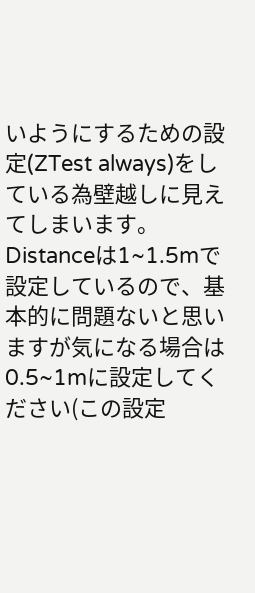いようにするための設定(ZTest always)をしている為壁越しに見えてしまいます。Distanceは1~1.5mで設定しているので、基本的に問題ないと思いますが気になる場合は0.5~1mに設定してください(この設定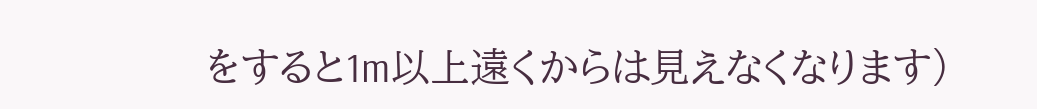をすると1m以上遠くからは見えなくなります)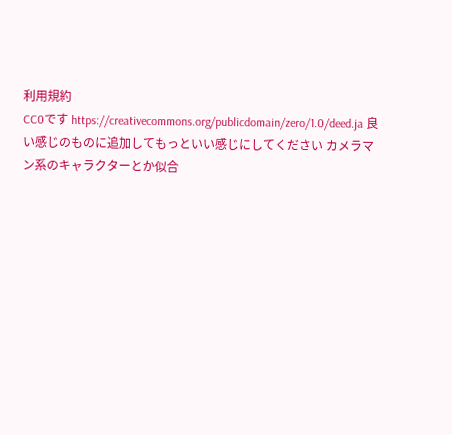利用規約
CC0です https://creativecommons.org/publicdomain/zero/1.0/deed.ja 良い感じのものに追加してもっといい感じにしてください カメラマン系のキャラクターとか似合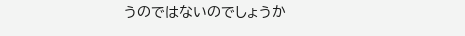うのではないのでしょうか